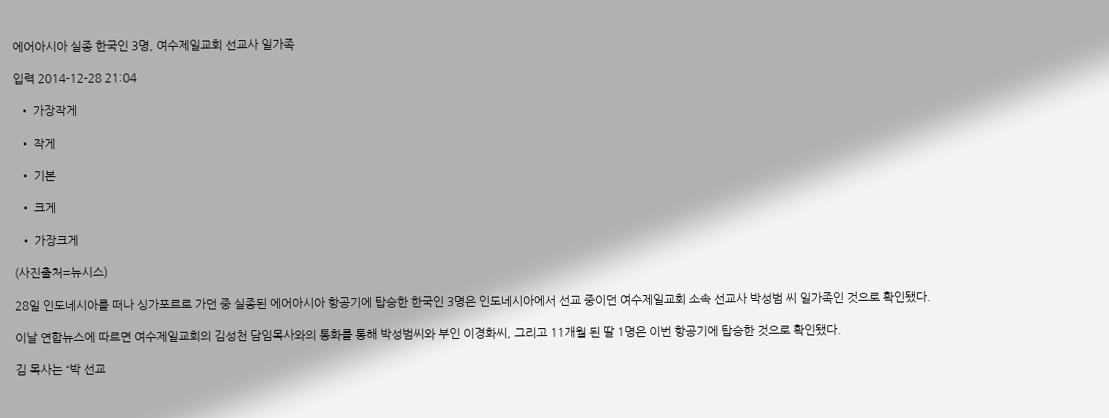에어아시아 실종 한국인 3명, 여수제일교회 선교사 일가족

입력 2014-12-28 21:04

  • 가장작게

  • 작게

  • 기본

  • 크게

  • 가장크게

(사진출처=뉴시스)

28일 인도네시아를 떠나 싱가포르로 가던 중 실종된 에어아시아 항공기에 탑승한 한국인 3명은 인도네시아에서 선교 중이던 여수제일교회 소속 선교사 박성범 씨 일가족인 것으로 확인됐다.

이날 연합뉴스에 따르면 여수제일교회의 김성천 담임목사와의 통화를 통해 박성범씨와 부인 이경화씨, 그리고 11개월 된 딸 1명은 이번 항공기에 탑승한 것으로 확인됐다.

김 목사는 “박 선교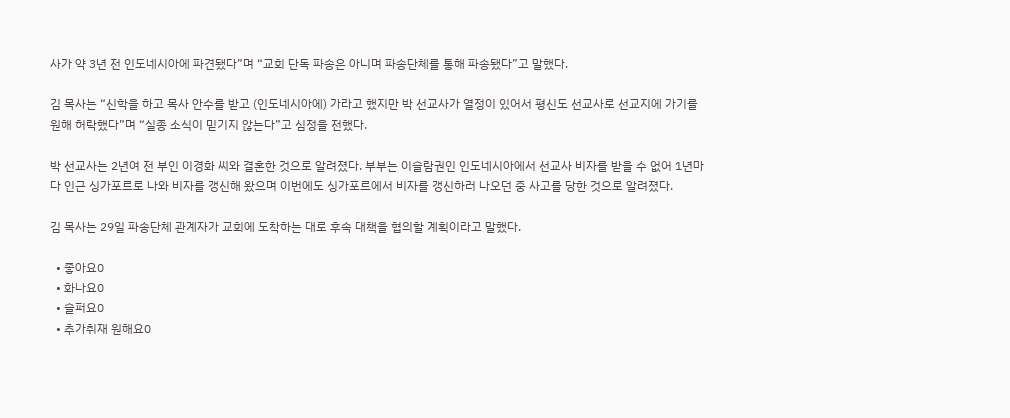사가 약 3년 전 인도네시아에 파견됐다”며 “교회 단독 파송은 아니며 파송단체를 통해 파송됐다”고 말했다.

김 목사는 “신학을 하고 목사 안수를 받고 (인도네시아에) 가라고 했지만 박 선교사가 열정이 있어서 평신도 선교사로 선교지에 가기를 원해 허락했다”며 “실종 소식이 믿기지 않는다”고 심정을 전했다.

박 선교사는 2년여 전 부인 이경화 씨와 결혼한 것으로 알려졌다. 부부는 이슬람권인 인도네시아에서 선교사 비자를 받을 수 없어 1년마다 인근 싱가포르로 나와 비자를 갱신해 왔으며 이번에도 싱가포르에서 비자를 갱신하러 나오던 중 사고를 당한 것으로 알려졌다.

김 목사는 29일 파송단체 관계자가 교회에 도착하는 대로 후속 대책을 협의할 계획이라고 말했다.

  • 좋아요0
  • 화나요0
  • 슬퍼요0
  • 추가취재 원해요0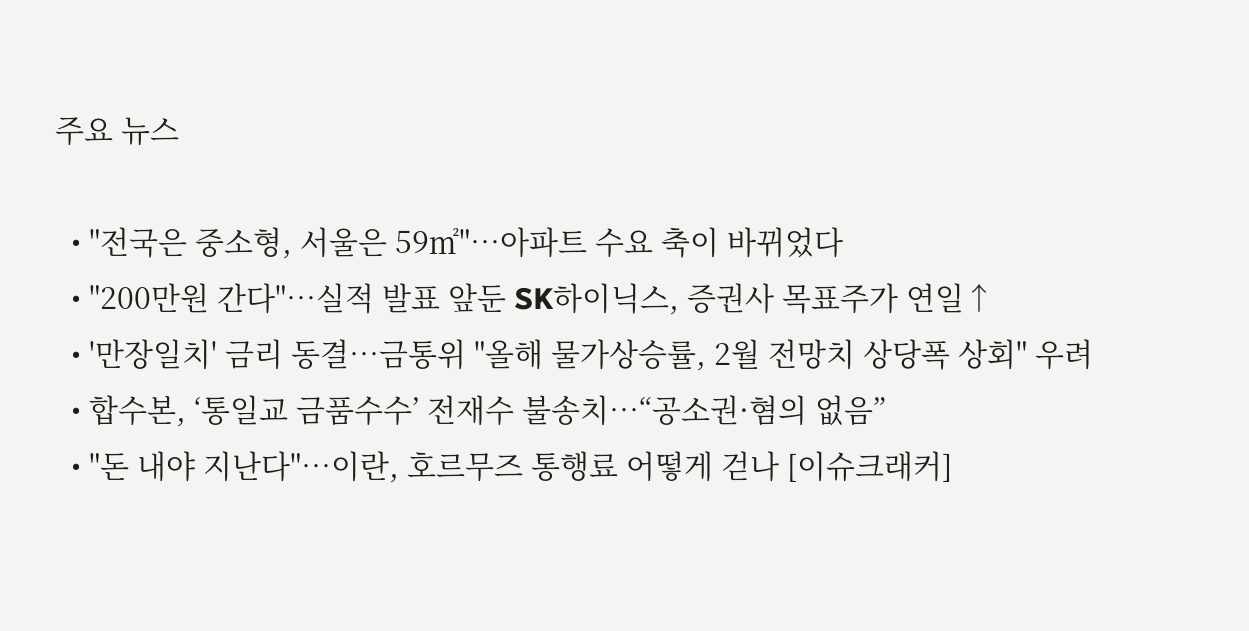주요 뉴스

  • "전국은 중소형, 서울은 59㎡"⋯아파트 수요 축이 바뀌었다
  • "200만원 간다"⋯실적 발표 앞둔 SK하이닉스, 증권사 목표주가 연일↑
  • '만장일치' 금리 동결⋯금통위 "올해 물가상승률, 2월 전망치 상당폭 상회" 우려
  • 합수본, ‘통일교 금품수수’ 전재수 불송치…“공소권·혐의 없음”
  • "돈 내야 지난다"⋯이란, 호르무즈 통행료 어떻게 걷나 [이슈크래커]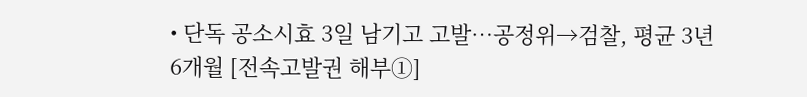• 단독 공소시효 3일 남기고 고발…공정위→검찰, 평균 3년6개월 [전속고발권 해부①]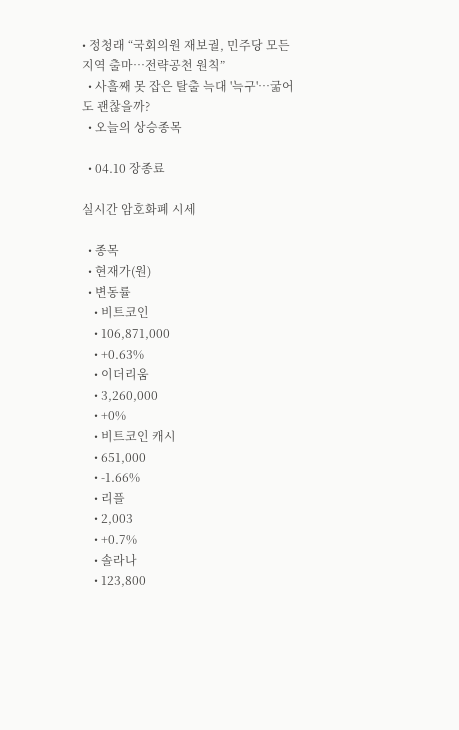• 정청래 “국회의원 재보궐, 민주당 모든 지역 출마…전략공천 원칙”
  • 사흘째 못 잡은 탈출 늑대 '늑구'…굶어도 괜찮을까?
  • 오늘의 상승종목

  • 04.10 장종료

실시간 암호화폐 시세

  • 종목
  • 현재가(원)
  • 변동률
    • 비트코인
    • 106,871,000
    • +0.63%
    • 이더리움
    • 3,260,000
    • +0%
    • 비트코인 캐시
    • 651,000
    • -1.66%
    • 리플
    • 2,003
    • +0.7%
    • 솔라나
    • 123,800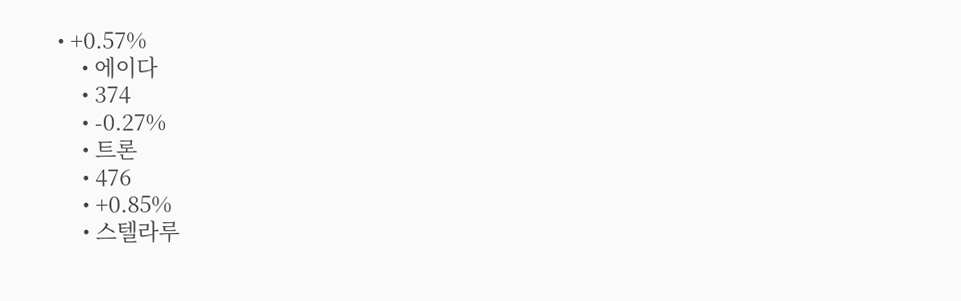• +0.57%
    • 에이다
    • 374
    • -0.27%
    • 트론
    • 476
    • +0.85%
    • 스텔라루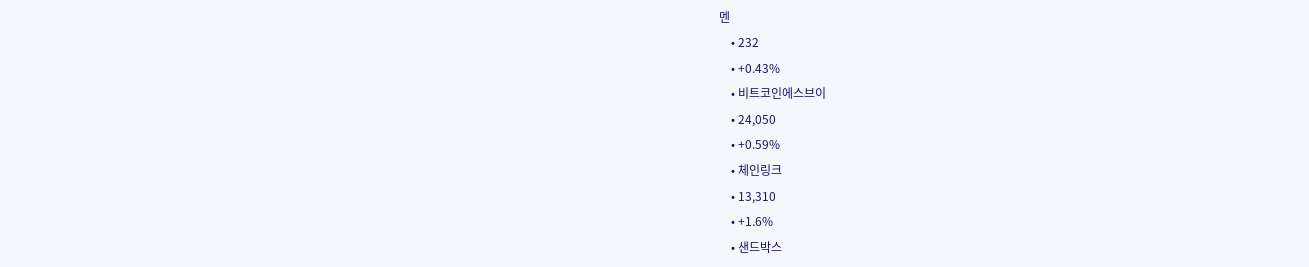멘
    • 232
    • +0.43%
    • 비트코인에스브이
    • 24,050
    • +0.59%
    • 체인링크
    • 13,310
    • +1.6%
    • 샌드박스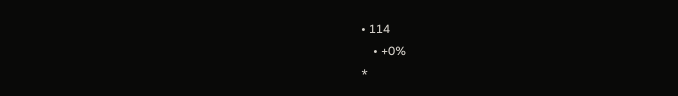• 114
    • +0%
*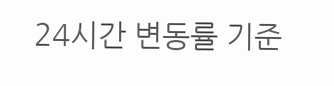24시간 변동률 기준